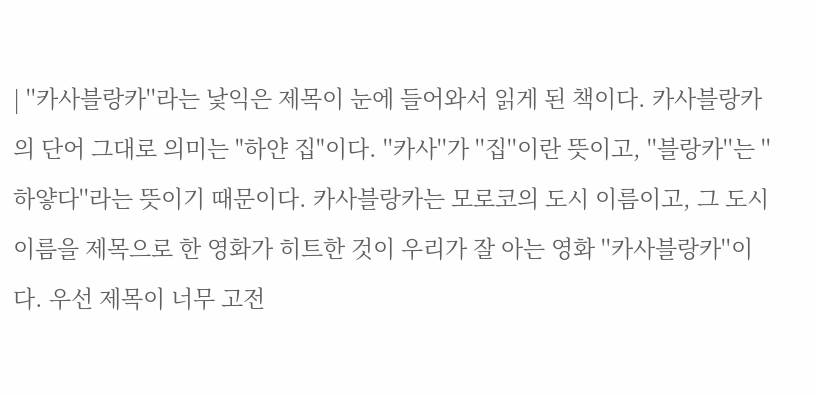| ''카사블랑카''라는 낯익은 제목이 눈에 들어와서 읽게 된 책이다. 카사블랑카의 단어 그대로 의미는 "하얀 집"이다. ''카사''가 ''집''이란 뜻이고, ''블랑카''는 ''하얗다''라는 뜻이기 때문이다. 카사블랑카는 모로코의 도시 이름이고, 그 도시 이름을 제목으로 한 영화가 히트한 것이 우리가 잘 아는 영화 ''카사블랑카''이다. 우선 제목이 너무 고전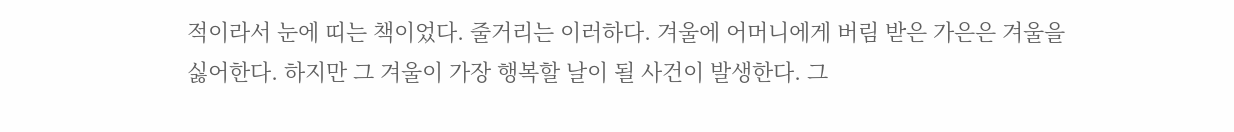적이라서 눈에 띠는 책이었다. 줄거리는 이러하다. 겨울에 어머니에게 버림 받은 가은은 겨울을 싫어한다. 하지만 그 겨울이 가장 행복할 날이 될 사건이 발생한다. 그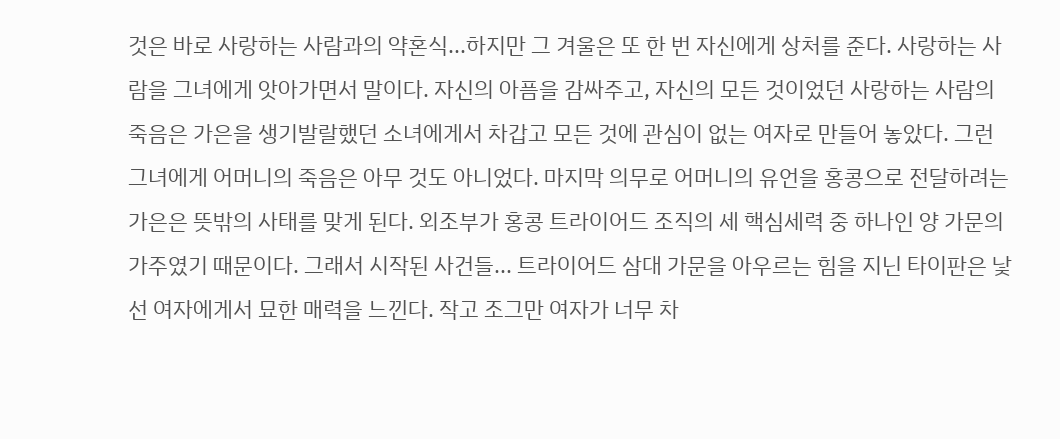것은 바로 사랑하는 사람과의 약혼식...하지만 그 겨울은 또 한 번 자신에게 상처를 준다. 사랑하는 사람을 그녀에게 앗아가면서 말이다. 자신의 아픔을 감싸주고, 자신의 모든 것이었던 사랑하는 사람의 죽음은 가은을 생기발랄했던 소녀에게서 차갑고 모든 것에 관심이 없는 여자로 만들어 놓았다. 그런 그녀에게 어머니의 죽음은 아무 것도 아니었다. 마지막 의무로 어머니의 유언을 홍콩으로 전달하려는 가은은 뜻밖의 사태를 맞게 된다. 외조부가 홍콩 트라이어드 조직의 세 핵심세력 중 하나인 양 가문의 가주였기 때문이다. 그래서 시작된 사건들... 트라이어드 삼대 가문을 아우르는 힘을 지닌 타이판은 낯선 여자에게서 묘한 매력을 느낀다. 작고 조그만 여자가 너무 차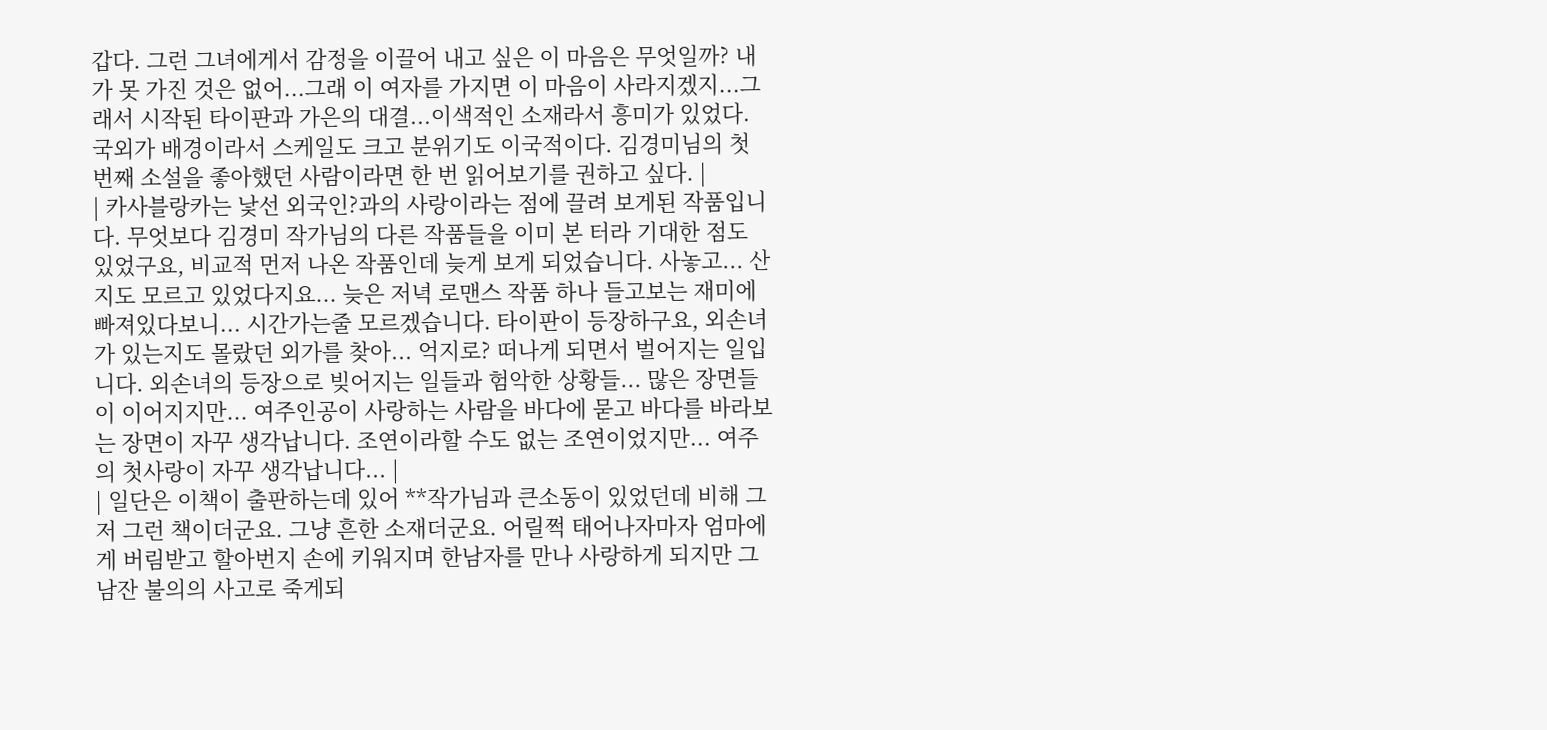갑다. 그런 그녀에게서 감정을 이끌어 내고 싶은 이 마음은 무엇일까? 내가 못 가진 것은 없어...그래 이 여자를 가지면 이 마음이 사라지겠지...그래서 시작된 타이판과 가은의 대결...이색적인 소재라서 흥미가 있었다. 국외가 배경이라서 스케일도 크고 분위기도 이국적이다. 김경미님의 첫 번째 소설을 좋아했던 사람이라면 한 번 읽어보기를 권하고 싶다. |
| 카사블랑카는 낯선 외국인?과의 사랑이라는 점에 끌려 보게된 작품입니다. 무엇보다 김경미 작가님의 다른 작품들을 이미 본 터라 기대한 점도 있었구요, 비교적 먼저 나온 작품인데 늦게 보게 되었습니다. 사놓고... 산지도 모르고 있었다지요... 늦은 저녁 로맨스 작품 하나 들고보는 재미에 빠져있다보니... 시간가는줄 모르겠습니다. 타이판이 등장하구요, 외손녀가 있는지도 몰랐던 외가를 찾아... 억지로? 떠나게 되면서 벌어지는 일입니다. 외손녀의 등장으로 빚어지는 일들과 험악한 상황들... 많은 장면들이 이어지지만... 여주인공이 사랑하는 사람을 바다에 묻고 바다를 바라보는 장면이 자꾸 생각납니다. 조연이라할 수도 없는 조연이었지만... 여주의 첫사랑이 자꾸 생각납니다... |
| 일단은 이책이 출판하는데 있어 **작가님과 큰소동이 있었던데 비해 그저 그런 책이더군요. 그냥 흔한 소재더군요. 어릴쩍 태어나자마자 엄마에게 버림받고 할아번지 손에 키워지며 한남자를 만나 사랑하게 되지만 그남잔 불의의 사고로 죽게되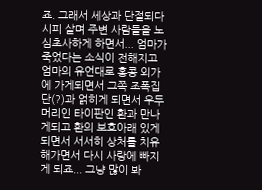죠. 그래서 세상과 단절되다시피 살며 주변 사람들을 노심초사하게 하면서... 엄마가 죽었다는 소식이 전해지고 엄마의 유언대로 홍콩 외가에 가게되면서 그쪽 조폭집단(?)과 얽히게 되면서 우두머리인 타이판인 환과 만나게되고 환의 보호아래 있게 되면서 서서히 상처를 치유해가면서 다시 사랑에 빠지게 되죠... 그냥 많이 봐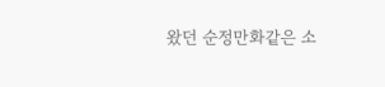왔던 순정만화같은 소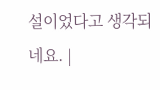설이었다고 생각되네요. |